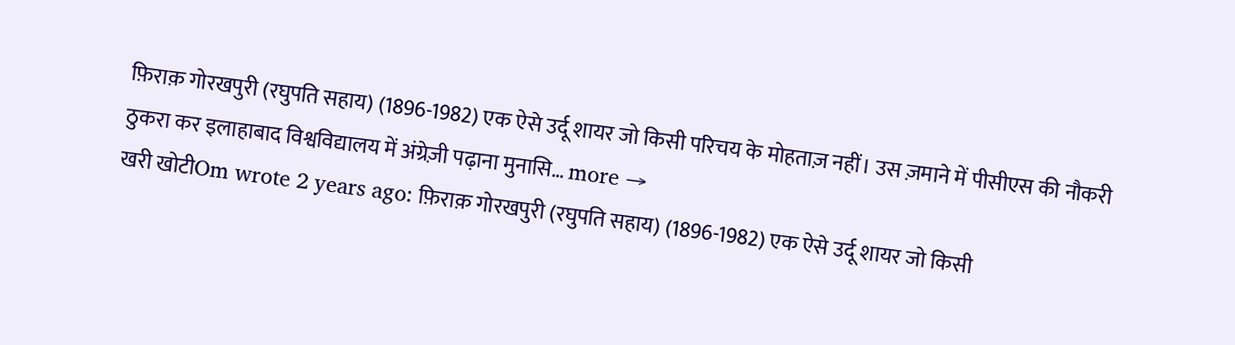फ़िराक़ गोरखपुरी (रघुपति सहाय) (1896-1982) एक ऐसे उर्दू शायर जो किसी परिचय के मोहताज़ नहीं। उस ज़माने में पीसीएस की नौकरी ठुकरा कर इलाहाबाद विश्वविद्यालय में अंग्रेज़ी पढ़ाना मुनासि… more →
खरी खोटीOm wrote 2 years ago: फ़िराक़ गोरखपुरी (रघुपति सहाय) (1896-1982) एक ऐसे उर्दू शायर जो किसी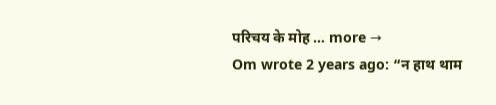परिचय के मोह … more →
Om wrote 2 years ago: “न हाथ थाम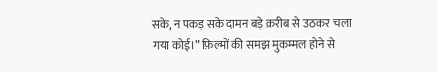सके, न पकड़ सके दामन बड़े क़रीब से उठकर चला गया कोई।” फ़िल्मों की समझ मुकम्मल होने से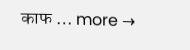काफ … more →